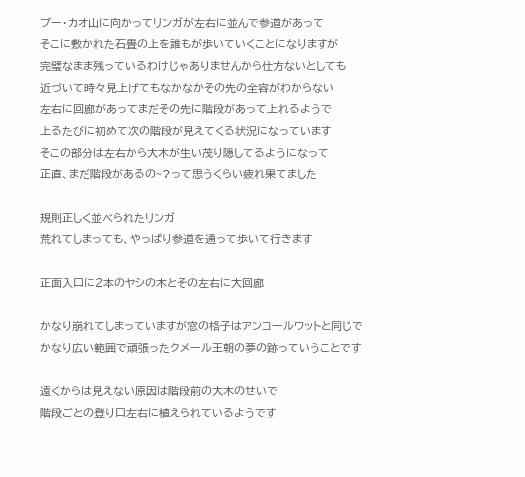プー・カオ山に向かってリンガが左右に並んで参道があって
そこに敷かれた石畳の上を誰もが歩いていくことになりますが
完璧なまま残っているわけじゃありませんから仕方ないとしても
近づいて時々見上げてもなかなかその先の全容がわからない
左右に回廊があってまだその先に階段があって上れるようで
上るたびに初めて次の階段が見えてくる状況になっています
そこの部分は左右から大木が生い茂り隠してるようになって
正直、まだ階段があるの~?って思うくらい疲れ果てました

規則正しく並べられたリンガ
荒れてしまっても、やっぱり参道を通って歩いて行きます

正面入口に2本のヤシの木とその左右に大回廊

かなり崩れてしまっていますが窓の格子はアンコールワットと同じで
かなり広い範囲で頑張ったクメール王朝の夢の跡っていうことです

遠くからは見えない原因は階段前の大木のせいで
階段ごとの登り口左右に植えられているようです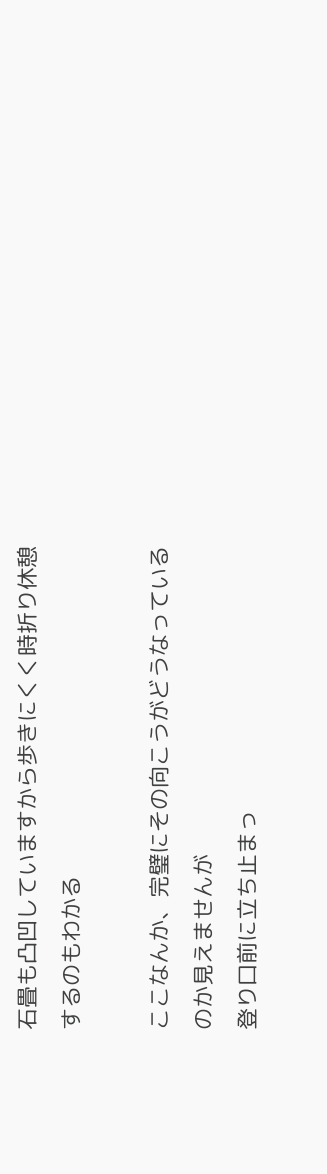石畳も凸凹していますから歩きにくく時折り休憩するのもわかる

ここなんか、完璧にその向こうがどうなっているのか見えませんが
登り口前に立ち止まっ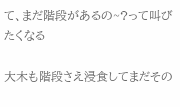て、まだ階段があるの~?って叫びたくなる

大木も階段さえ浸食してまだその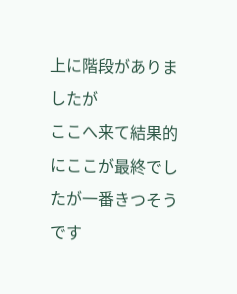上に階段がありましたが
ここへ来て結果的にここが最終でしたが一番きつそうです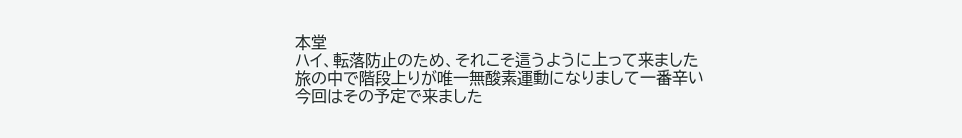本堂
ハイ、転落防止のため、それこそ這うように上って来ました
旅の中で階段上りが唯一無酸素運動になりまして一番辛い
今回はその予定で来ました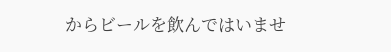からビールを飲んではいませ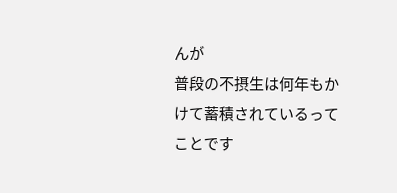んが
普段の不摂生は何年もかけて蓄積されているってことです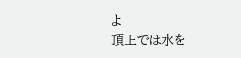よ
頂上では水を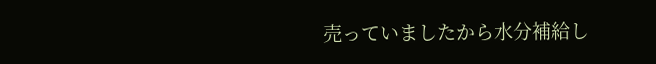売っていましたから水分補給し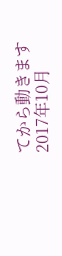てから動きます
2017年10月